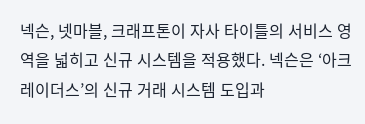넥슨, 넷마블, 크래프톤이 자사 타이틀의 서비스 영역을 넓히고 신규 시스템을 적용했다. 넥슨은 ‘아크 레이더스’의 신규 거래 시스템 도입과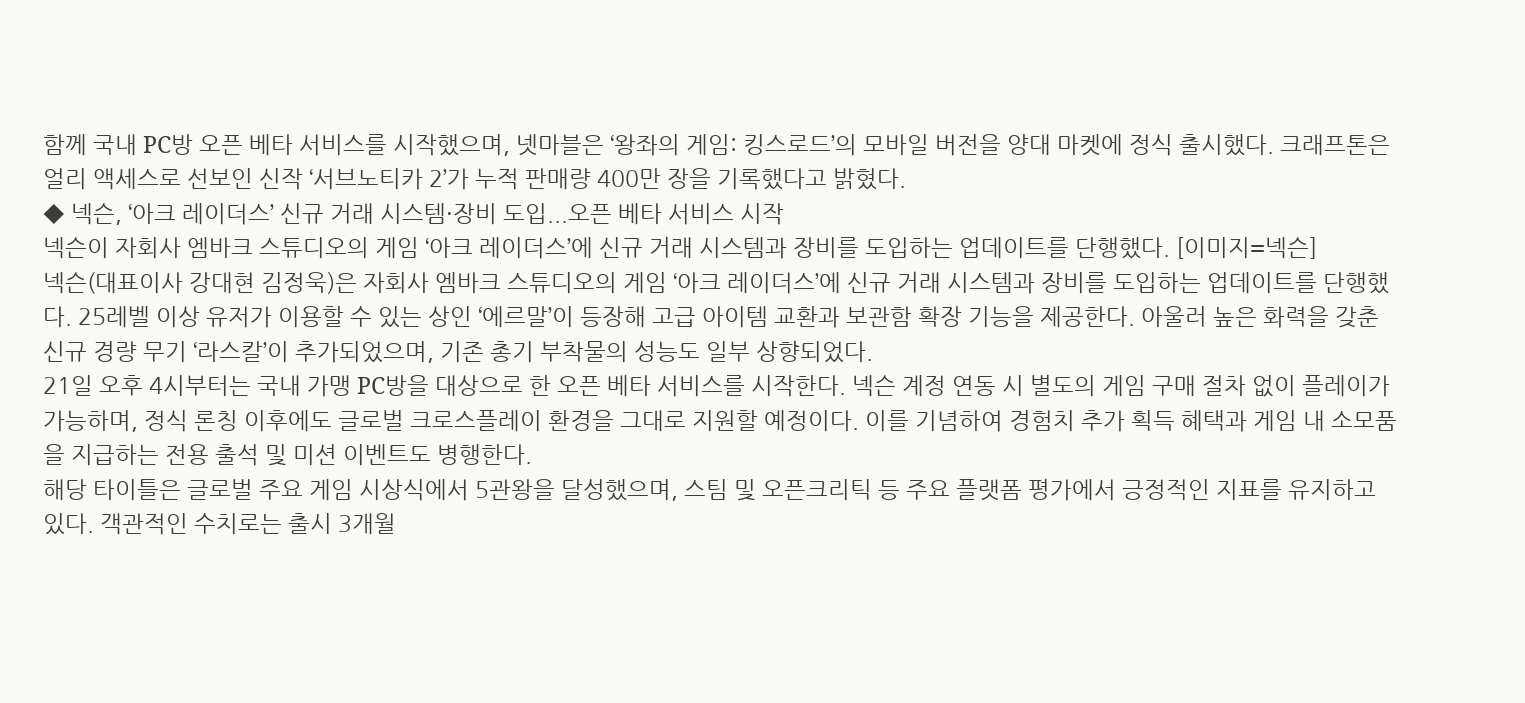함께 국내 PC방 오픈 베타 서비스를 시작했으며, 넷마블은 ‘왕좌의 게임: 킹스로드’의 모바일 버전을 양대 마켓에 정식 출시했다. 크래프톤은 얼리 액세스로 선보인 신작 ‘서브노티카 2’가 누적 판매량 400만 장을 기록했다고 밝혔다.
◆ 넥슨, ‘아크 레이더스’ 신규 거래 시스템·장비 도입...오픈 베타 서비스 시작
넥슨이 자회사 엠바크 스튜디오의 게임 ‘아크 레이더스’에 신규 거래 시스템과 장비를 도입하는 업데이트를 단행했다. [이미지=넥슨]
넥슨(대표이사 강대현 김정욱)은 자회사 엠바크 스튜디오의 게임 ‘아크 레이더스’에 신규 거래 시스템과 장비를 도입하는 업데이트를 단행했다. 25레벨 이상 유저가 이용할 수 있는 상인 ‘에르말’이 등장해 고급 아이템 교환과 보관함 확장 기능을 제공한다. 아울러 높은 화력을 갖춘 신규 경량 무기 ‘라스칼’이 추가되었으며, 기존 총기 부착물의 성능도 일부 상향되었다.
21일 오후 4시부터는 국내 가맹 PC방을 대상으로 한 오픈 베타 서비스를 시작한다. 넥슨 계정 연동 시 별도의 게임 구매 절차 없이 플레이가 가능하며, 정식 론칭 이후에도 글로벌 크로스플레이 환경을 그대로 지원할 예정이다. 이를 기념하여 경험치 추가 획득 혜택과 게임 내 소모품을 지급하는 전용 출석 및 미션 이벤트도 병행한다.
해당 타이틀은 글로벌 주요 게임 시상식에서 5관왕을 달성했으며, 스팀 및 오픈크리틱 등 주요 플랫폼 평가에서 긍정적인 지표를 유지하고 있다. 객관적인 수치로는 출시 3개월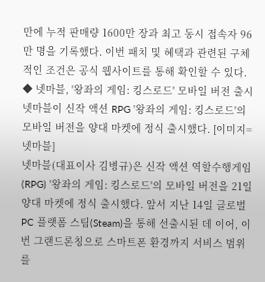만에 누적 판매량 1600만 장과 최고 동시 접속자 96만 명을 기록했다. 이번 패치 및 혜택과 관련된 구체적인 조건은 공식 웹사이트를 통해 확인할 수 있다.
◆ 넷마블, '왕좌의 게임: 킹스로드' 모바일 버전 출시
넷마블이 신작 액션 RPG '왕좌의 게임: 킹스로드'의 모바일 버전을 양대 마켓에 정식 출시했다. [이미지=넷마블]
넷마블(대표이사 김병규)은 신작 액션 역할수행게임(RPG) '왕좌의 게임: 킹스로드'의 모바일 버전을 21일 양대 마켓에 정식 출시했다. 앞서 지난 14일 글로벌 PC 플랫폼 스팀(Steam)을 통해 선출시된 데 이어, 이번 그랜드론칭으로 스마트폰 환경까지 서비스 범위를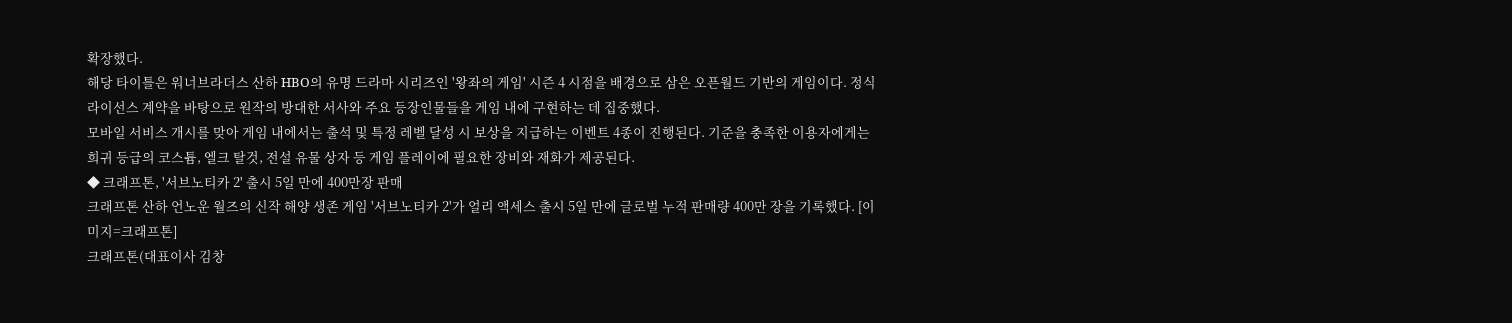확장했다.
해당 타이틀은 워너브라더스 산하 HBO의 유명 드라마 시리즈인 '왕좌의 게임' 시즌 4 시점을 배경으로 삼은 오픈월드 기반의 게임이다. 정식 라이선스 계약을 바탕으로 원작의 방대한 서사와 주요 등장인물들을 게임 내에 구현하는 데 집중했다.
모바일 서비스 개시를 맞아 게임 내에서는 출석 및 특정 레벨 달성 시 보상을 지급하는 이벤트 4종이 진행된다. 기준을 충족한 이용자에게는 희귀 등급의 코스튬, 엘크 탈것, 전설 유물 상자 등 게임 플레이에 필요한 장비와 재화가 제공된다.
◆ 크래프톤, '서브노티카 2' 출시 5일 만에 400만장 판매
크래프톤 산하 언노운 월즈의 신작 해양 생존 게임 '서브노티카 2'가 얼리 액세스 출시 5일 만에 글로벌 누적 판매량 400만 장을 기록했다. [이미지=크래프톤]
크래프톤(대표이사 김창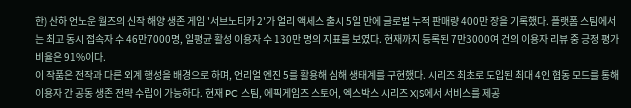한) 산하 언노운 월즈의 신작 해양 생존 게임 '서브노티카 2'가 얼리 액세스 출시 5일 만에 글로벌 누적 판매량 400만 장을 기록했다. 플랫폼 스팀에서는 최고 동시 접속자 수 46만7000명, 일평균 활성 이용자 수 130만 명의 지표를 보였다. 현재까지 등록된 7만3000여 건의 이용자 리뷰 중 긍정 평가 비율은 91%이다.
이 작품은 전작과 다른 외계 행성을 배경으로 하며, 언리얼 엔진 5를 활용해 심해 생태계를 구현했다. 시리즈 최초로 도입된 최대 4인 협동 모드를 통해 이용자 간 공동 생존 전략 수립이 가능하다. 현재 PC 스팀, 에픽게임즈 스토어, 엑스박스 시리즈 X|S에서 서비스를 제공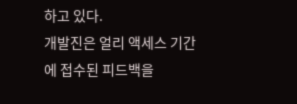하고 있다.
개발진은 얼리 액세스 기간에 접수된 피드백을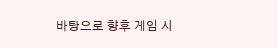바탕으로 향후 게임 시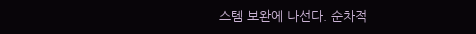스템 보완에 나선다. 순차적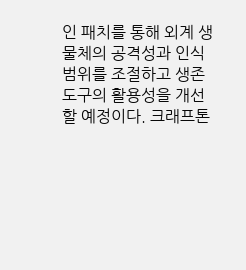인 패치를 통해 외계 생물체의 공격성과 인식 범위를 조절하고 생존 도구의 활용성을 개선할 예정이다. 크래프톤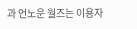과 언노운 월즈는 이용자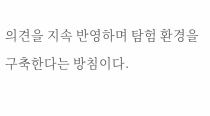의견을 지속 반영하며 탐험 환경을 구축한다는 방침이다.